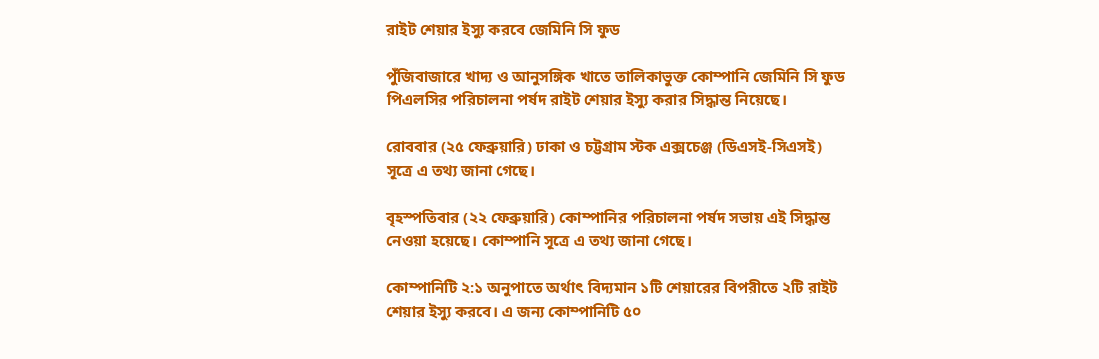রাইট শেয়ার ইস্যু করবে জেমিনি সি ফুড

পুঁজিবাজারে খাদ্য ও আনুসঙ্গিক খাতে তালিকাভুক্ত কোম্পানি জেমিনি সি ফুড পিএলসির পরিচালনা পর্ষদ রাইট শেয়ার ইস্যু করার সিদ্ধান্ত নিয়েছে।

রোববার (২৫ ফেব্রুয়ারি) ঢাকা ও চট্টগ্রাম স্টক এক্সচেঞ্জ (ডিএসই-সিএসই) সূত্রে এ তথ্য জানা গেছে।

বৃহস্পতিবার (২২ ফেব্রুয়ারি) কোম্পানির পরিচালনা পর্ষদ সভায় এই সিদ্ধান্ত নেওয়া হয়েছে। কোম্পানি সূত্রে এ তথ্য জানা গেছে।

কোম্পানিটি ২:১ অনুপাতে অর্থাৎ বিদ্যমান ১টি শেয়ারের বিপরীতে ২টি রাইট শেয়ার ইস্যু করবে। এ জন্য কোম্পানিটি ৫০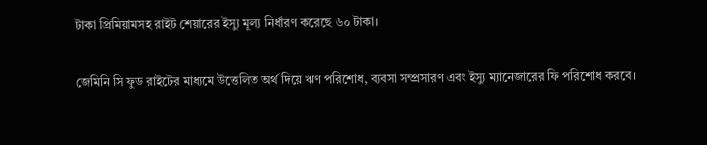টাকা প্রিমিয়ামসহ রাইট শেয়ারের ইস্যু মূল্য নির্ধারণ করেছে ৬০ টাকা।

জেমিনি সি ফুড রাইটের মাধ্যমে উত্তেলিত অর্থ দিয়ে ঋণ পরিশোধ, ব্যবসা সম্প্রসারণ এবং ইস্যু ম্যানেজারের ফি পরিশোধ করবে।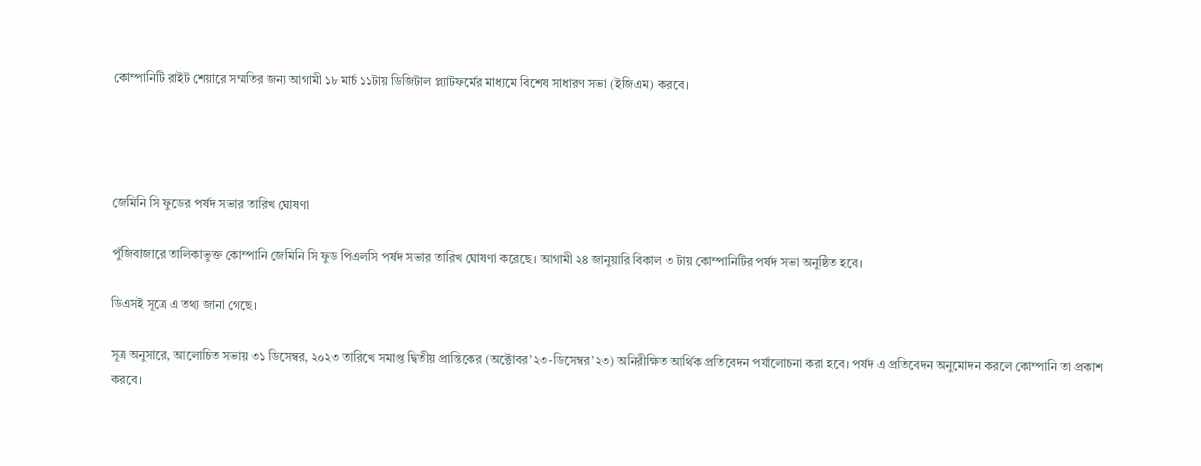কোম্পানিটি রাইট শেয়ারে সম্মতির জন্য আগামী ১৮ মার্চ ১১টায় ডিজিটাল প্ল্যাটফর্মের মাধ্যমে বিশেষ সাধারণ সভা (ইজিএম) করবে।




জেমিনি সি ফুডের পর্ষদ সভার তারিখ ঘোষণা

পুঁজিবাজারে তালিকাভুক্ত কোম্পানি জেমিনি সি ফুড পিএলসি পর্ষদ সভার তারিখ ঘোষণা করেছে। আগামী ২৪ জানুয়ারি বিকাল ৩ টায় কোম্পানিটির পর্ষদ সভা অনুষ্ঠিত হবে।

ডিএসই সূত্রে এ তথ্য জানা গেছে।

সূত্র অনুসারে, আলোচিত সভায় ৩১ ডিসেম্বর, ২০২৩ তারিখে সমাপ্ত দ্বিতীয় প্রান্তিকের (অক্টোবর’২৩-ডিসেম্বর’২৩) অনিরীক্ষিত আর্থিক প্রতিবেদন পর্যালোচনা করা হবে। পর্ষদ এ প্রতিবেদন অনুমোদন করলে কোম্পানি তা প্রকাশ করবে।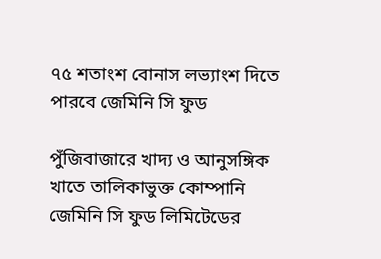৭৫ শতাংশ বোনাস লভ্যাংশ দিতে পারবে জেমিনি সি ফুড

পুঁজিবাজারে খাদ্য ও আনুসঙ্গিক খাতে তালিকাভুক্ত কোম্পানি জেমিনি সি ফুড লিমিটেডের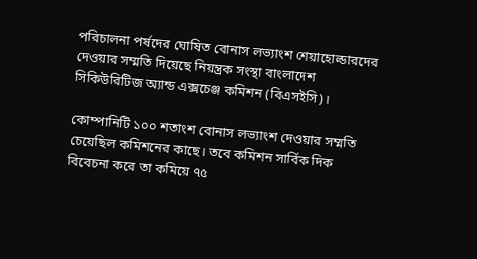পরিচালনা পর্ষদের ঘোষিত বোনাস লভ্যাংশ শেয়াহোল্ডারদের দেওয়ার সম্মতি দিয়েছে নিয়ন্ত্রক সংস্থা বাংলাদেশ সিকিউরিটিজ অ্যান্ড এক্সচেঞ্জ কমিশন (বিএসইসি)।

কোম্পানিটি ১০০ শতাংশ বোনাস লভ্যাংশ দেওয়ার সম্মতি চেয়েছিল কমিশনের কাছে। তবে কমিশন সার্বিক দিক বিবেচনা করে তা কমিয়ে ৭৫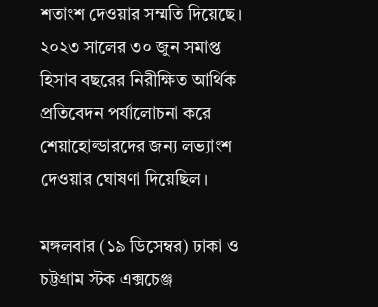শতাংশ দেওয়ার সম্মতি দিয়েছে। ২০২৩ সালের ৩০ জুন সমাপ্ত হিসাব বছরের নিরীক্ষিত আর্থিক প্রতিবেদন পর্যালোচনা করে শেয়াহোল্ডারদের জন্য লভ্যাংশ দেওয়ার ঘোষণা দিয়েছিল।

মঙ্গলবার (১৯ ডিসেম্বর) ঢাকা ও চট্টগ্রাম স্টক এক্সচেঞ্জ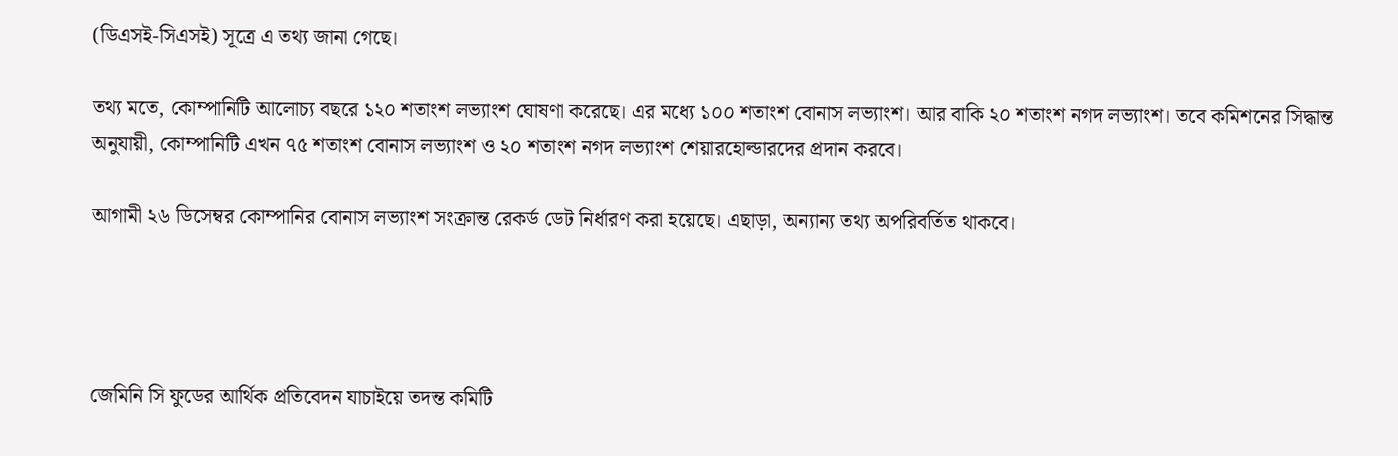(ডিএসই-সিএসই) সূত্রে এ তথ্য জানা গেছে।

তথ্য মতে, কোম্পানিটি আলোচ্য বছরে ১২০ শতাংশ লভ্যাংশ ঘোষণা করেছে। এর মধ্যে ১০০ শতাংশ বোনাস লভ্যাংশ। আর বাকি ২০ শতাংশ নগদ লভ্যাংশ। তবে কমিশনের সিদ্ধান্ত অনুযায়ী, কোম্পানিটি এখন ৭৫ শতাংশ বোনাস লভ্যাংশ ও ২০ শতাংশ নগদ লভ্যাংশ শেয়ারহোল্ডারদের প্রদান করবে।

আগামী ২৬ ডিসেম্বর কোম্পানির বোনাস লভ্যাংশ সংক্রান্ত রেকর্ড ডেট নির্ধারণ করা হয়েছে। এছাড়া, অন্যান্য তথ্য অপরিবর্তিত থাকবে।




জেমিনি সি ফুডের আর্থিক প্রতিবেদন যাচাইয়ে তদন্ত কমিটি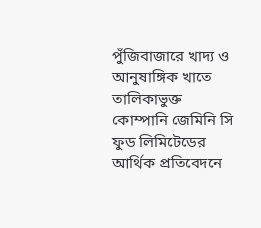পুঁজিবাজারে খাদ্য ও আনুষাঙ্গিক খাতে তালিকাভুক্ত কোম্পানি জেমিনি সি ফুড লিমিটেডের আর্থিক প্রতিবেদনে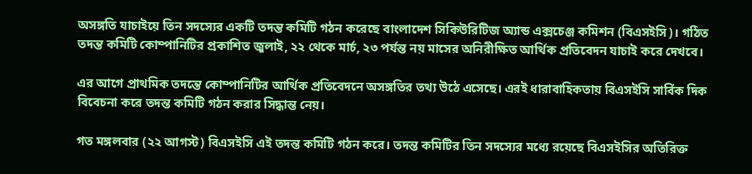অসঙ্গতি যাচাইয়ে তিন সদস্যের একটি তদন্ত কমিটি গঠন করেছে বাংলাদেশ সিকিউরিটিজ অ্যান্ড এক্সচেঞ্জ কমিশন (বিএসইসি)। গঠিত তদন্ত কমিটি কোম্পানিটির প্রকাশিত জুলাই, ২২ থেকে মার্চ, ২৩ পর্যন্ত নয় মাসের অনিরীক্ষিত আর্থিক প্রতিবেদন যাচাই করে দেখবে।

এর আগে প্রাথমিক তদন্তে কোম্পানিটির আর্থিক প্রতিবেদনে অসঙ্গতির তথ্য উঠে এসেছে। এরই ধারাবাহিকতায় বিএসইসি সার্বিক দিক বিবেচনা করে তদন্ত কমিটি গঠন করার সিদ্ধান্ত নেয়।

গত মঙ্গলবার (২২ আগস্ট) বিএসইসি এই তদন্ত কমিটি গঠন করে। তদন্ত কমিটির তিন সদস্যের মধ্যে রয়েছে বিএসইসির অতিরিক্ত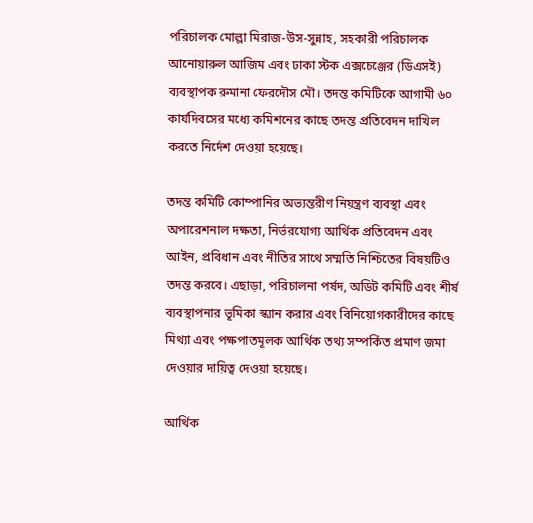পরিচালক মোল্লা মিরাজ-উস-সুন্নাহ, সহকারী পরিচালক আনোয়ারুল আজিম এবং ঢাকা স্টক এক্সচেঞ্জের (ডিএসই) ব্যবস্থাপক রুমানা ফেরদৌস মৌ। তদন্ত কমিটিকে আগামী ৬০ কার্যদিবসের মধ্যে কমিশনের কাছে তদন্ত প্রতিবেদন দাখিল করতে নির্দেশ দেওয়া হয়েছে।

তদন্ত কমিটি কোম্পানির অভ্যন্তরীণ নিয়ন্ত্রণ ব্যবস্থা এবং অপারেশনাল দক্ষতা, নির্ভরযোগ্য আর্থিক প্রতিবেদন এবং আইন, প্রবিধান এবং নীতির সাথে সম্মতি নিশ্চিতের বিষয়টিও তদন্ত করবে। এছাড়া, পরিচালনা পর্ষদ, অডিট কমিটি এবং শীর্ষ ব্যবস্থাপনার ভূমিকা স্ক্যান করার এবং বিনিয়োগকারীদের কাছে মিথ্যা এবং পক্ষপাতমূলক আর্থিক তথ্য সম্পর্কিত প্রমাণ জমা দেওয়ার দায়িত্ব দেওয়া হয়েছে।

আর্থিক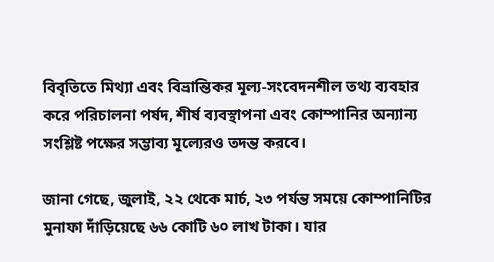বিবৃতিতে মিথ্যা এবং বিভ্রান্তিকর মূল্য-সংবেদনশীল তথ্য ব্যবহার করে পরিচালনা পর্ষদ, শীর্ষ ব্যবস্থাপনা এবং কোম্পানির অন্যান্য সংশ্লিষ্ট পক্ষের সম্ভাব্য মূল্যেরও তদন্ত করবে।

জানা গেছে, জুলাই, ২২ থেকে মার্চ, ২৩ পর্যন্ত সময়ে কোম্পানিটির মুনাফা দাঁড়িয়েছে ৬৬ কোটি ৬০ লাখ টাকা। যার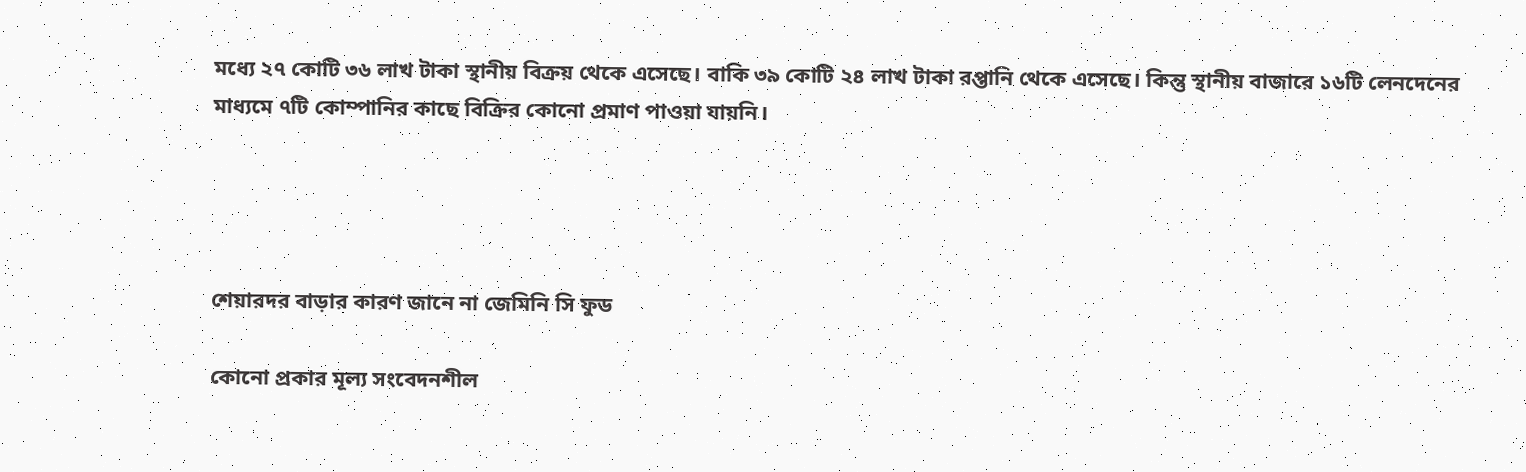মধ্যে ২৭ কোটি ৩৬ লাখ টাকা স্থানীয় বিক্রয় থেকে এসেছে। বাকি ৩৯ কোটি ২৪ লাখ টাকা রপ্তানি থেকে এসেছে। কিন্তু স্থানীয় বাজারে ১৬টি লেনদেনের মাধ্যমে ৭টি কোম্পানির কাছে বিক্রির কোনো প্রমাণ পাওয়া যায়নি।




শেয়ারদর বাড়ার কারণ জানে না জেমিনি সি ফুড

কোনো প্রকার মূল্য সংবেদনশীল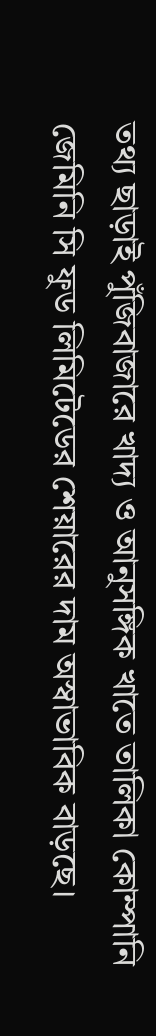তথ্য ছাড়াই পুঁজিবাজারে খাদ্য ও আনুসঙ্গিক খাতে তালিকা কোম্পানি জেমিনি সি ফুড লিমিটেডের শেয়ারের দাম অস্বাভাবিক বাড়ছে।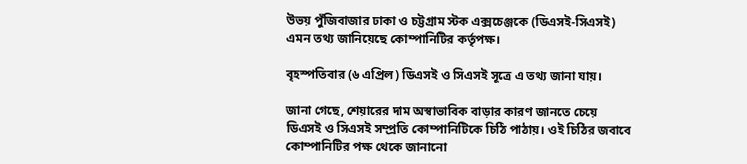উভয় পুঁজিবাজার ঢাকা ও চট্টগ্রাম স্টক এক্সচেঞ্জকে (ডিএসই-সিএসই) এমন তথ্য জানিয়েছে কোম্পানিটির কর্তৃপক্ষ।

বৃহস্পতিবার (৬ এপ্রিল) ডিএসই ও সিএসই সূত্রে এ তথ্য জানা যায়।

জানা গেছে, শেয়ারের দাম অস্বাভাবিক বাড়ার কারণ জানতে চেয়ে ডিএসই ও সিএসই সম্প্রতি কোম্পানিটিকে চিঠি পাঠায়। ওই চিঠির জবাবে কোম্পানিটির পক্ষ থেকে জানানো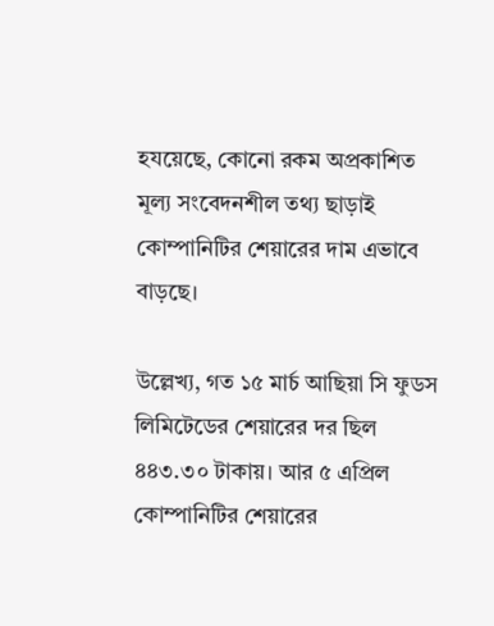হযয়েছে, কোনো রকম অপ্রকাশিত মূল্য সংবেদনশীল তথ্য ছাড়াই কোম্পানিটির শেয়ারের দাম এভাবে বাড়ছে।

উল্লেখ্য, গত ১৫ মার্চ আছিয়া সি ফুডস লিমিটেডের শেয়ারের দর ছিল ৪৪৩.৩০ টাকায়। আর ৫ এপ্রিল কোম্পানিটির শেয়ারের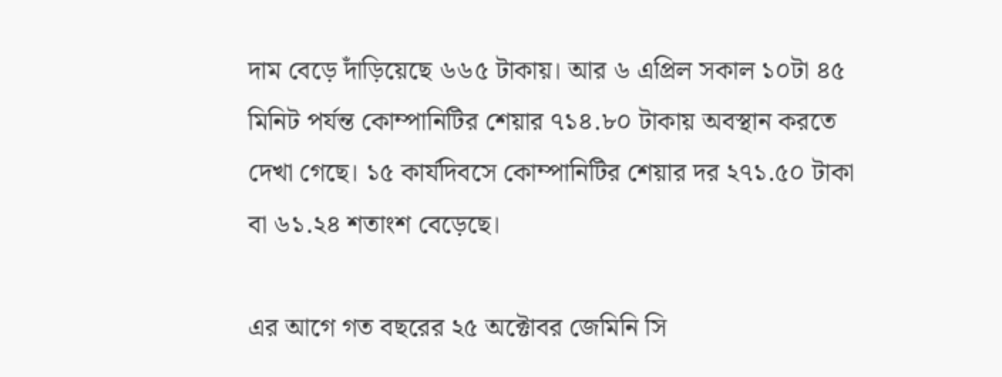দাম বেড়ে দাঁড়িয়েছে ৬৬৫ টাকায়। আর ৬ এপ্রিল সকাল ১০টা ৪৫ মিনিট পর্যন্ত কোম্পানিটির শেয়ার ৭১৪.৮০ টাকায় অবস্থান করতে দেখা গেছে। ১৫ কার্যদিবসে কোম্পানিটির শেয়ার দর ২৭১.৫০ টাকা বা ৬১.২৪ শতাংশ বেড়েছে।

এর আগে গত বছরের ২৫ অক্টোবর জেমিনি সি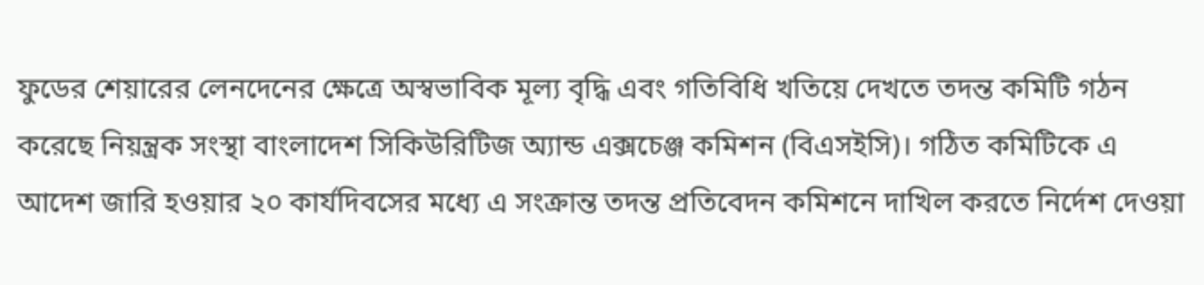ফুডের শেয়ারের লেনদেনের ক্ষেত্রে অস্বভাবিক মূল্য বৃদ্ধি এবং গতিবিধি খতিয়ে দেখতে তদন্ত কমিটি গঠন করেছে নিয়ন্ত্রক সংস্থা বাংলাদেশ সিকিউরিটিজ অ্যান্ড এক্সচেঞ্জ কমিশন (বিএসইসি)। গঠিত কমিটিকে এ আদেশ জারি হওয়ার ২০ কার্যদিবসের মধ্যে এ সংক্রান্ত তদন্ত প্রতিবেদন কমিশনে দাখিল করতে নির্দেশ দেওয়া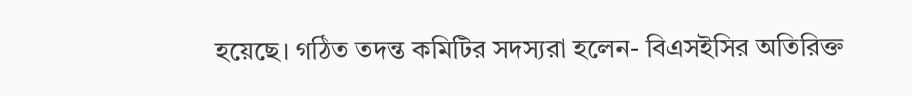হয়েছে। গঠিত তদন্ত কমিটির সদস্যরা হলেন- বিএসইসির অতিরিক্ত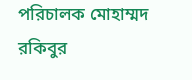পরিচালক মোহাম্মদ রকিবুর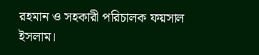রহমান ও সহকারী পরিচালক ফয়সাল ইসলাম।